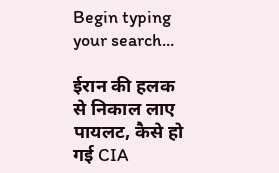Begin typing your search...

ईरान की हलक से निकाल लाए पायलट, कैसे हो गई CIA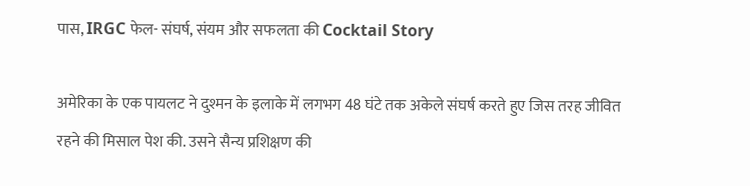पास, IRGC फेल- संघर्ष, संयम और सफलता की Cocktail Story

अमेरिका के एक पायलट ने दुश्मन के इलाके में लगभग 48 घंटे तक अकेले संघर्ष करते हुए जिस तरह जीवित रहने की मिसाल पेश की. उसने सैन्य प्रशिक्षण की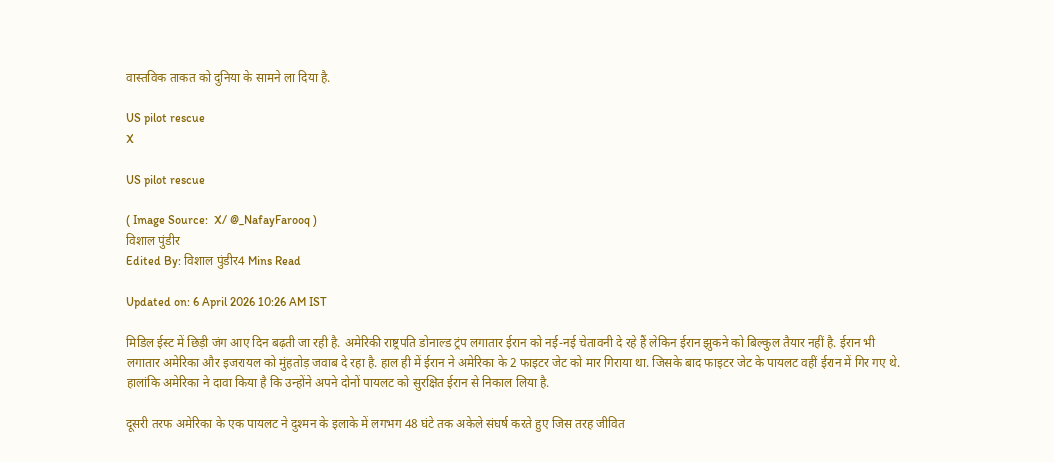वास्तविक ताकत को दुनिया के सामने ला दिया है.

US pilot rescue
X

US pilot rescue

( Image Source:  X/ @_NafayFarooq )
विशाल पुंडीर
Edited By: विशाल पुंडीर4 Mins Read

Updated on: 6 April 2026 10:26 AM IST

मिडिल ईस्ट में छिड़ी जंग आए दिन बढ़ती जा रही है. अमेरिकी राष्ट्रपति डोनाल्ड ट्रंप लगातार ईरान को नई-नई चेतावनी दे रहे हैं लेकिन ईरान झुकने को बिल्कुल तैयार नहीं है. ईरान भी लगातार अमेरिका और इजरायल को मुंहतोड़ जवाब दे रहा है. हाल ही में ईरान ने अमेरिका के 2 फाइटर जेट को मार गिराया था. जिसके बाद फाइटर जेट के पायलट वहीं ईरान में गिर गए थे. हालांकि अमेरिका ने दावा किया है कि उन्होंने अपने दोनों पायलट को सुरक्षित ईरान से निकाल लिया है.

दूसरी तरफ अमेरिका के एक पायलट ने दुश्मन के इलाके में लगभग 48 घंटे तक अकेले संघर्ष करते हुए जिस तरह जीवित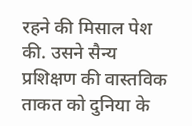रहने की मिसाल पेश की. उसने सैन्य प्रशिक्षण की वास्तविक ताकत को दुनिया के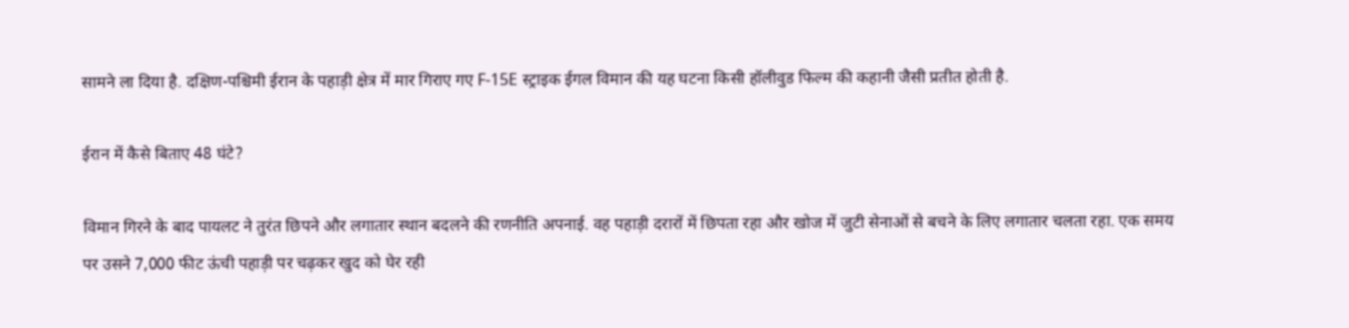सामने ला दिया है. दक्षिण-पश्चिमी ईरान के पहाड़ी क्षेत्र में मार गिराए गए F-15E स्ट्राइक ईगल विमान की यह घटना किसी हॉलीवुड फिल्म की कहानी जैसी प्रतीत होती है.

ईरान में कैसे बिताए 48 घंटे?

विमान गिरने के बाद पायलट ने तुरंत छिपने और लगातार स्थान बदलने की रणनीति अपनाई. वह पहाड़ी दरारों में छिपता रहा और खोज में जुटी सेनाओं से बचने के लिए लगातार चलता रहा. एक समय पर उसने 7,000 फीट ऊंची पहाड़ी पर चढ़कर खुद को घेर रही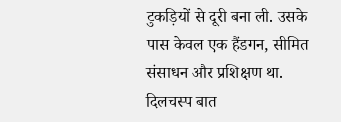टुकड़ियों से दूरी बना ली. उसके पास केवल एक हैंडगन, सीमित संसाधन और प्रशिक्षण था. दिलचस्प बात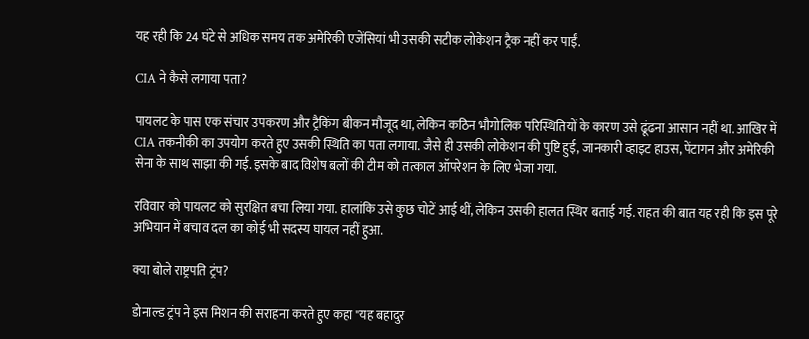यह रही कि 24 घंटे से अधिक समय तक अमेरिकी एजेंसियां भी उसकी सटीक लोकेशन ट्रैक नहीं कर पाईं.

CIA ने कैसे लगाया पता?

पायलट के पास एक संचार उपकरण और ट्रैकिंग बीकन मौजूद था, लेकिन कठिन भौगोलिक परिस्थितियों के कारण उसे ढूंढना आसान नहीं था. आखिर में CIA तकनीकी का उपयोग करते हुए उसकी स्थिति का पता लगाया. जैसे ही उसकी लोकेशन की पुष्टि हुई, जानकारी व्हाइट हाउस, पेंटागन और अमेरिकी सेना के साथ साझा की गई. इसके बाद विशेष बलों की टीम को तत्काल ऑपरेशन के लिए भेजा गया.

रविवार को पायलट को सुरक्षित बचा लिया गया. हालांकि उसे कुछ चोटें आई थीं, लेकिन उसकी हालत स्थिर बताई गई. राहत की बात यह रही कि इस पूरे अभियान में बचाव दल का कोई भी सदस्य घायल नहीं हुआ.

क्या बोले राष्ट्रपति ट्रंप?

डोनाल्ड ट्रंप ने इस मिशन की सराहना करते हुए कहा "यह बहादुर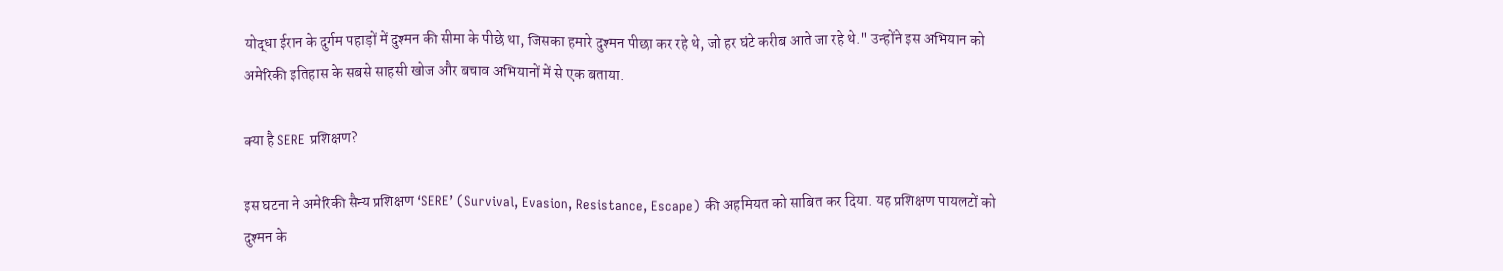योद्धा ईरान के दुर्गम पहाड़ों में दुश्मन की सीमा के पीछे था, जिसका हमारे दुश्मन पीछा कर रहे थे, जो हर घंटे करीब आते जा रहे थे." उन्होंने इस अभियान को अमेरिकी इतिहास के सबसे साहसी खोज और बचाव अभियानों में से एक बताया.

क्या है SERE प्रशिक्षण?

इस घटना ने अमेरिकी सैन्य प्रशिक्षण ‘SERE’ (Survival, Evasion, Resistance, Escape) की अहमियत को साबित कर दिया. यह प्रशिक्षण पायलटों को दुश्मन के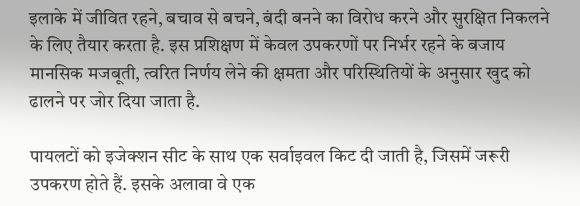इलाके में जीवित रहने, बचाव से बचने, बंदी बनने का विरोध करने और सुरक्षित निकलने के लिए तैयार करता है. इस प्रशिक्षण में केवल उपकरणों पर निर्भर रहने के बजाय मानसिक मजबूती, त्वरित निर्णय लेने की क्षमता और परिस्थितियों के अनुसार खुद को ढालने पर जोर दिया जाता है.

पायलटों को इजेक्शन सीट के साथ एक सर्वाइवल किट दी जाती है, जिसमें जरूरी उपकरण होते हैं. इसके अलावा वे एक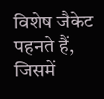विशेष जैकेट पहनते हैं, जिसमें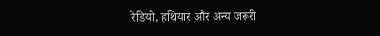रेडियो, हथियार और अन्य जरूरी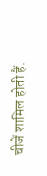चीजें शामिल होती हैं.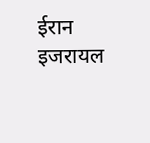ईरान इजरायल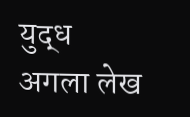युद्ध
अगला लेख